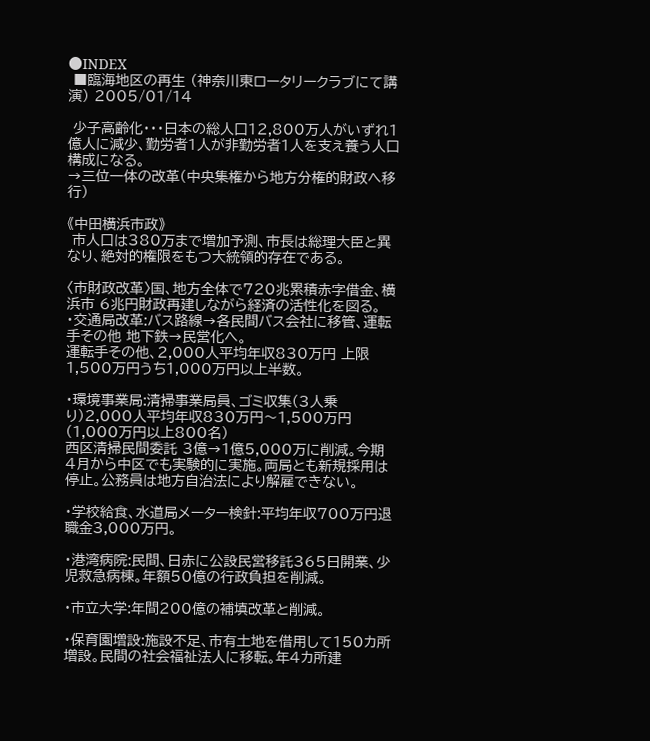●INDEX
 ■臨海地区の再生 (神奈川東ロータリークラブにて講演) 2005/01/14

 少子高齢化・・・日本の総人口12,800万人がいずれ1億人に減少、勤労者1人が非勤労者1人を支え養う人口構成になる。
→三位一体の改革(中央集権から地方分権的財政へ移行)

《中田横浜市政》
 市人口は380万まで増加予測、市長は総理大臣と異なり、絶対的権限をもつ大統領的存在である。

〈市財政改革〉国、地方全体で720兆累積赤字借金、横浜市 6兆円財政再建しながら経済の活性化を図る。
・交通局改革:バス路線→各民間バス会社に移管、運転手その他 地下鉄→民営化へ。
運転手その他、2,000人平均年収830万円 上限1,500万円うち1,000万円以上半数。

・環境事業局:清掃事業局員、ゴミ収集(3人乗り)2,000人平均年収830万円〜1,500万円(1,000万円以上800名)
西区清掃民間委託 3億→1億5,000万に削減。今期 4月から中区でも実験的に実施。両局とも新規採用は停止。公務員は地方自治法により解雇できない。

・学校給食、水道局メーター検針:平均年収700万円退職金3,000万円。

・港湾病院:民間、日赤に公設民営移託365日開業、少児救急病棟。年額50億の行政負担を削減。

・市立大学:年間200億の補填改革と削減。

・保育園増設:施設不足、市有土地を借用して150カ所増設。民間の社会福祉法人に移転。年4カ所建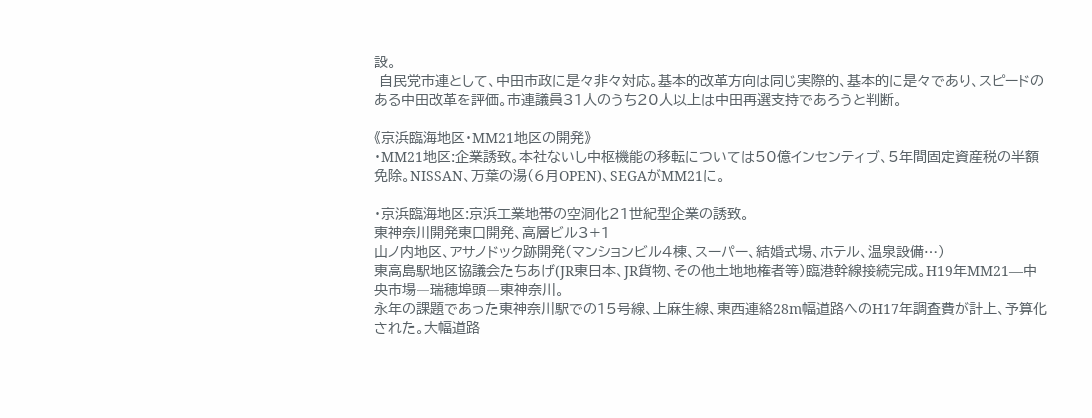設。
 自民党市連として、中田市政に是々非々対応。基本的改革方向は同じ実際的、基本的に是々であり、スピードのある中田改革を評価。市連議員31人のうち20人以上は中田再選支持であろうと判断。

《京浜臨海地区・MM21地区の開発》
・MM21地区:企業誘致。本社ないし中枢機能の移転については50億インセンティブ、5年間固定資産税の半額免除。NISSAN、万葉の湯(6月OPEN)、SEGAがMM21に。

・京浜臨海地区:京浜工業地帯の空洞化21世紀型企業の誘致。
東神奈川開発東口開発、高層ビル3+1
山ノ内地区、アサノドック跡開発(マンションビル4棟、スーパー、結婚式場、ホテル、温泉設備…)
東高島駅地区協議会たちあげ(JR東日本、JR貨物、その他土地地権者等)臨港幹線接続完成。H19年MM21―中央市場―瑞穂埠頭―東神奈川。
永年の課題であった東神奈川駅での15号線、上麻生線、東西連絡28m幅道路へのH17年調査費が計上、予算化された。大幅道路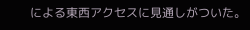による東西アクセスに見通しがついた。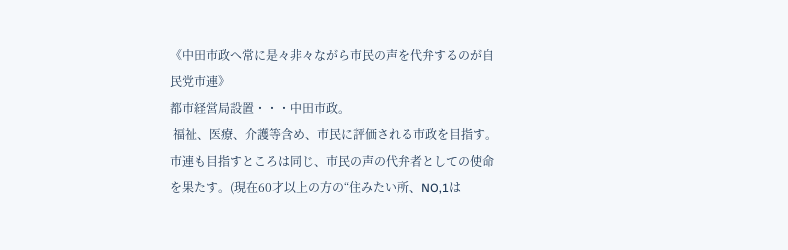《中田市政へ常に是々非々ながら市民の声を代弁するのが自民党市連》
都市経営局設置・・・中田市政。
 福祉、医療、介護等含め、市民に評価される市政を目指す。市連も目指すところは同じ、市民の声の代弁者としての使命を果たす。(現在60才以上の方の“住みたい所、NO,1は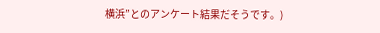横浜”とのアンケート結果だそうです。)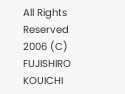All Rights Reserved  2006 (C)  FUJISHIRO KOUICHI